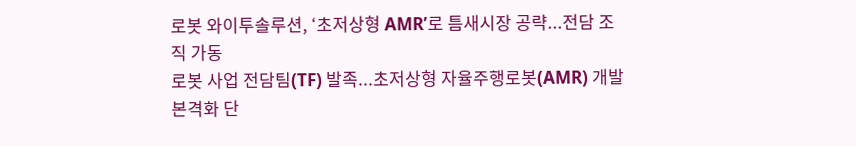로봇 와이투솔루션, ‘초저상형 AMR’로 틈새시장 공략...전담 조직 가동
로봇 사업 전담팀(TF) 발족...초저상형 자율주행로봇(AMR) 개발 본격화 단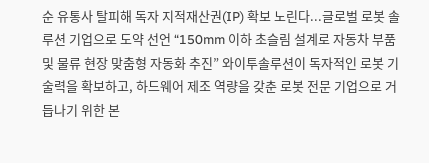순 유통사 탈피해 독자 지적재산권(IP) 확보 노린다...글로벌 로봇 솔루션 기업으로 도약 선언 “150mm 이하 초슬림 설계로 자동차 부품 및 물류 현장 맞춤형 자동화 추진” 와이투솔루션이 독자적인 로봇 기술력을 확보하고, 하드웨어 제조 역량을 갖춘 로봇 전문 기업으로 거듭나기 위한 본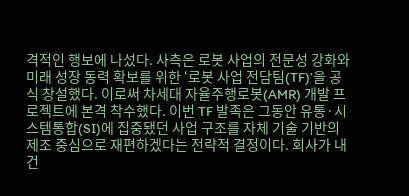격적인 행보에 나섰다. 사측은 로봇 사업의 전문성 강화와 미래 성장 동력 확보를 위한 ‘로봇 사업 전담팀(TF)’을 공식 창설했다. 이로써 차세대 자율주행로봇(AMR) 개발 프로젝트에 본격 착수했다. 이번 TF 발족은 그동안 유통·시스템통합(SI)에 집중됐던 사업 구조를 자체 기술 기반의 제조 중심으로 재편하겠다는 전략적 결정이다. 회사가 내건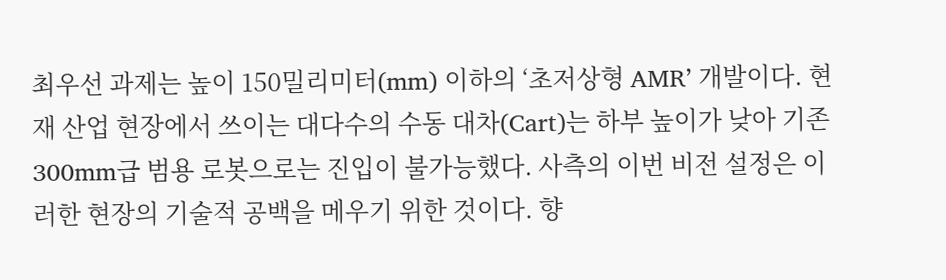최우선 과제는 높이 150밀리미터(mm) 이하의 ‘초저상형 AMR’ 개발이다. 현재 산업 현장에서 쓰이는 대다수의 수동 대차(Cart)는 하부 높이가 낮아 기존 300mm급 범용 로봇으로는 진입이 불가능했다. 사측의 이번 비전 설정은 이러한 현장의 기술적 공백을 메우기 위한 것이다. 향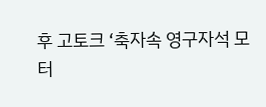후 고토크 ‘축자속 영구자석 모터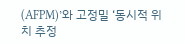(AFPM)’와 고정밀 ‘동시적 위치 추정